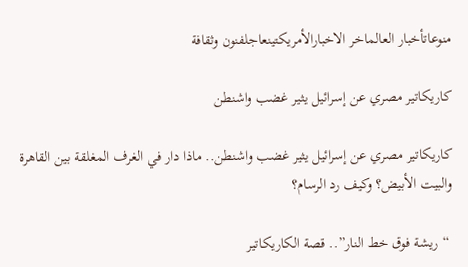منوعاتأخبار العالماخر الاخبارالأمريكتينعاجلفنون وثقافة

كاريكاتير مصري عن إسرائيل يثير غضب واشنطن

كاريكاتير مصري عن إسرائيل يثير غضب واشنطن.. ماذا دار في الغرف المغلقة بين القاهرة والبيت الأبيض؟ وكيف رد الرسام؟

 “ريشة فوق خط النار”.. قصة الكاريكاتير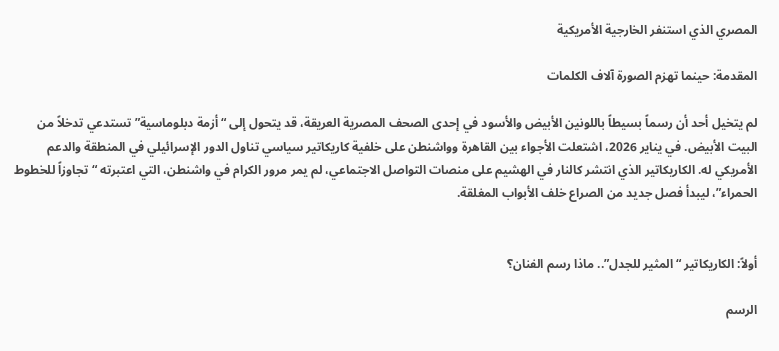المصري الذي استنفر الخارجية الأمريكية

المقدمة: حينما تهزم الصورة آلاف الكلمات

لم يتخيل أحد أن رسماً بسيطاً باللونين الأبيض والأسود في إحدى الصحف المصرية العريقة، قد يتحول إلى “أزمة دبلوماسية” تستدعي تدخلاً من البيت الأبيض. في يناير 2026، اشتعلت الأجواء بين القاهرة وواشنطن على خلفية كاريكاتير سياسي تناول الدور الإسرائيلي في المنطقة والدعم الأمريكي له. الكاريكاتير الذي انتشر كالنار في الهشيم على منصات التواصل الاجتماعي، لم يمر مرور الكرام في واشنطن، التي اعتبرته “تجاوزاً للخطوط الحمراء”، ليبدأ فصل جديد من الصراع خلف الأبواب المغلقة.


أولاً: الكاريكاتير “المثير للجدل”.. ماذا رسم الفنان؟

الرسم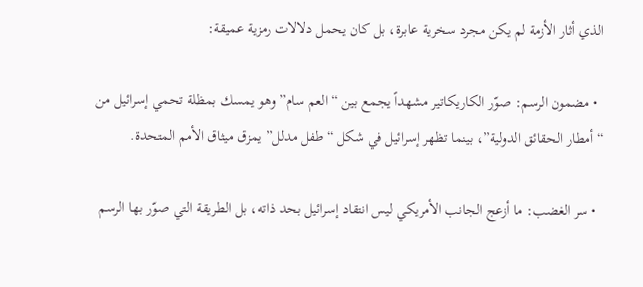الذي أثار الأزمة لم يكن مجرد سخرية عابرة، بل كان يحمل دلالات رمزية عميقة:

  • مضمون الرسم: صوّر الكاريكاتير مشهداً يجمع بين “العم سام” وهو يمسك بمظلة تحمي إسرائيل من “أمطار الحقائق الدولية”، بينما تظهر إسرائيل في شكل “طفل مدلل” يمزق ميثاق الأمم المتحدة.

  • سر الغضب: ما أزعج الجانب الأمريكي ليس انتقاد إسرائيل بحد ذاته، بل الطريقة التي صوّر بها الرسم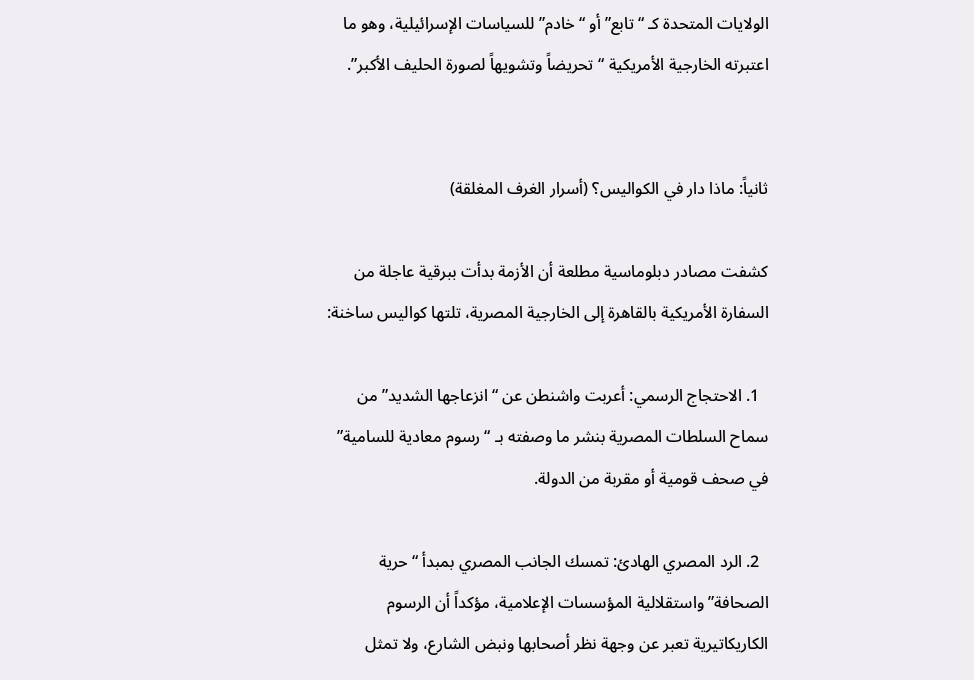الولايات المتحدة كـ “تابع” أو “خادم” للسياسات الإسرائيلية، وهو ما اعتبرته الخارجية الأمريكية “تحريضاً وتشويهاً لصورة الحليف الأكبر”.


ثانياً: ماذا دار في الكواليس؟ (أسرار الغرف المغلقة)

كشفت مصادر دبلوماسية مطلعة أن الأزمة بدأت ببرقية عاجلة من السفارة الأمريكية بالقاهرة إلى الخارجية المصرية، تلتها كواليس ساخنة:

  1. الاحتجاج الرسمي: أعربت واشنطن عن “انزعاجها الشديد” من سماح السلطات المصرية بنشر ما وصفته بـ “رسوم معادية للسامية” في صحف قومية أو مقربة من الدولة.

  2. الرد المصري الهادئ: تمسك الجانب المصري بمبدأ “حرية الصحافة” واستقلالية المؤسسات الإعلامية، مؤكداً أن الرسوم الكاريكاتيرية تعبر عن وجهة نظر أصحابها ونبض الشارع، ولا تمثل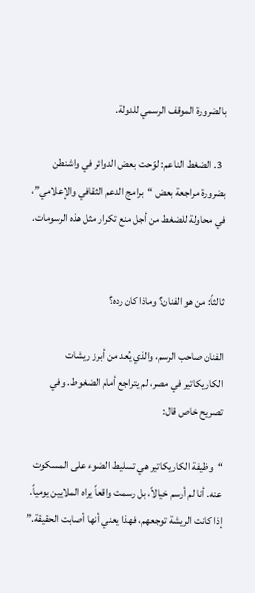بالضرورة الموقف الرسمي للدولة.

  3. الضغط الناعم: لوّحت بعض الدوائر في واشنطن بضرورة مراجعة بعض “برامج الدعم الثقافي والإعلامي”، في محاولة للضغط من أجل منع تكرار مثل هذه الرسومات.


ثالثاً: من هو الفنان؟ وماذا كان رده؟

الفنان صاحب الرسم، والذي يُعد من أبرز ريشات الكاريكاتير في مصر، لم يتراجع أمام الضغوط. وفي تصريح خاص قال:

“وظيفة الكاريكاتير هي تسليط الضوء على المسكوت عنه. أنا لم أرسم خيالاً، بل رسمت واقعاً يراه الملايين يومياً. إذا كانت الريشة توجعهم، فهذا يعني أنها أصابت الحقيقة.”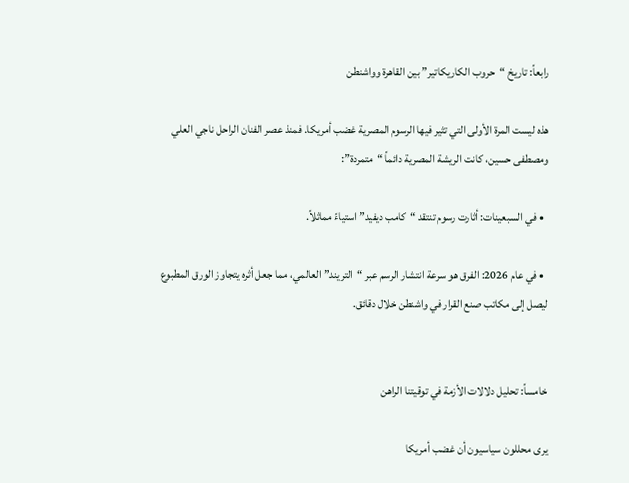رابعاً: تاريخ “حروب الكاريكاتير” بين القاهرة وواشنطن

هذه ليست المرة الأولى التي تثير فيها الرسوم المصرية غضب أمريكا. فمنذ عصر الفنان الراحل ناجي العلي ومصطفى حسين، كانت الريشة المصرية دائماً “متمردة”:

  • في السبعينات: أثارت رسوم تنتقد “كامب ديفيد” استياءً مماثلاً.

  • في عام 2026: الفرق هو سرعة انتشار الرسم عبر “التريند” العالمي، مما جعل أثره يتجاوز الورق المطبوع ليصل إلى مكاتب صنع القرار في واشنطن خلال دقائق.


خامساً: تحليل دلالات الأزمة في توقيتنا الراهن

يرى محللون سياسيون أن غضب أمريكا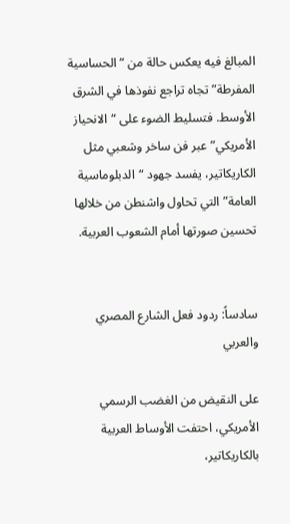المبالغ فيه يعكس حالة من “الحساسية المفرطة” تجاه تراجع نفوذها في الشرق الأوسط. فتسليط الضوء على “الانحياز الأمريكي” عبر فن ساخر وشعبي مثل الكاريكاتير، يفسد جهود “الدبلوماسية العامة” التي تحاول واشنطن من خلالها تحسين صورتها أمام الشعوب العربية.


سادساً: ردود فعل الشارع المصري والعربي

على النقيض من الغضب الرسمي الأمريكي، احتفت الأوساط العربية بالكاريكاتير،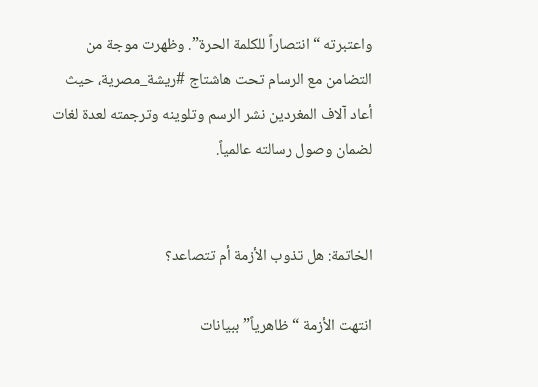واعتبرته “انتصاراً للكلمة الحرة”. وظهرت موجة من التضامن مع الرسام تحت هاشتاج #ريشة_مصرية، حيث أعاد آلاف المغردين نشر الرسم وتلوينه وترجمته لعدة لغات لضمان وصول رسالته عالمياً.


الخاتمة: هل تذوب الأزمة أم تتصاعد؟

انتهت الأزمة “ظاهرياً” ببيانات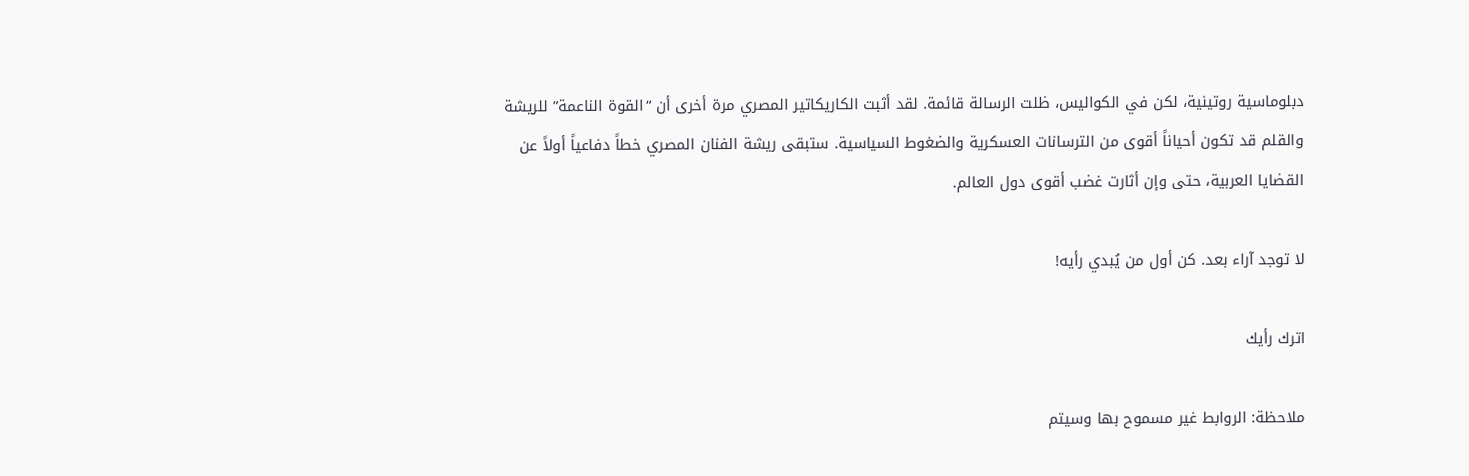دبلوماسية روتينية، لكن في الكواليس، ظلت الرسالة قائمة. لقد أثبت الكاريكاتير المصري مرة أخرى أن “القوة الناعمة” للريشة والقلم قد تكون أحياناً أقوى من الترسانات العسكرية والضغوط السياسية. ستبقى ريشة الفنان المصري خطاً دفاعياً أولاً عن القضايا العربية، حتى وإن أثارت غضب أقوى دول العالم.

لا توجد آراء بعد. كن أول من يُبدي رأيه!

اترك رأيك

ملاحظة: الروابط غير مسموح بها وسيتم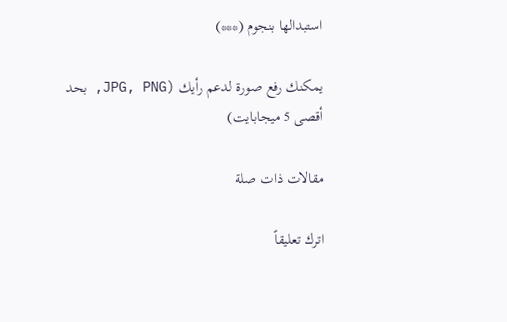استبدالها بنجوم (***)

يمكنك رفع صورة لدعم رأيك (JPG, PNG, بحد أقصى 5 ميجابايت)

مقالات ذات صلة

اترك تعليقاً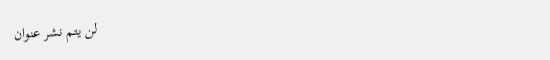لن يتم نشر عنوان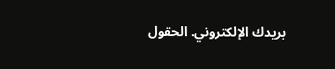بريدك الإلكتروني. الحقول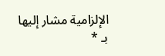الإلزامية مشار إليها بـ *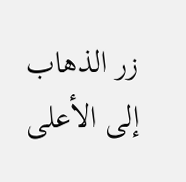زر الذهاب إلى الأعلى